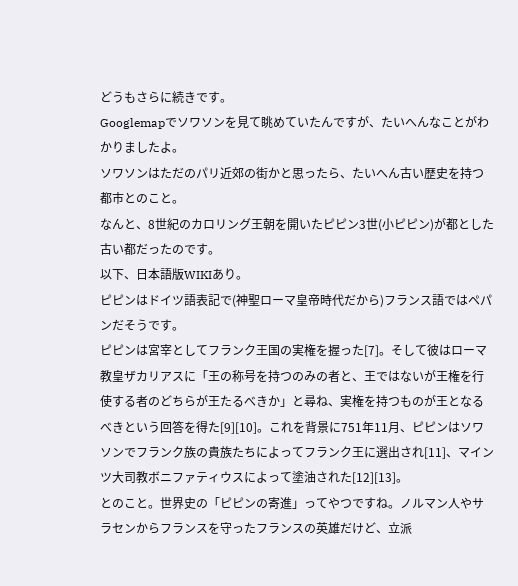どうもさらに続きです。
Googlemapでソワソンを見て眺めていたんですが、たいへんなことがわかりましたよ。
ソワソンはただのパリ近郊の街かと思ったら、たいへん古い歴史を持つ都市とのこと。
なんと、8世紀のカロリング王朝を開いたピピン3世(小ピピン)が都とした古い都だったのです。
以下、日本語版WIKIあり。
ピピンはドイツ語表記で(神聖ローマ皇帝時代だから)フランス語ではペパンだそうです。
ピピンは宮宰としてフランク王国の実権を握った[7]。そして彼はローマ教皇ザカリアスに「王の称号を持つのみの者と、王ではないが王権を行使する者のどちらが王たるべきか」と尋ね、実権を持つものが王となるべきという回答を得た[9][10]。これを背景に751年11月、ピピンはソワソンでフランク族の貴族たちによってフランク王に選出され[11]、マインツ大司教ボニファティウスによって塗油された[12][13]。
とのこと。世界史の「ピピンの寄進」ってやつですね。ノルマン人やサラセンからフランスを守ったフランスの英雄だけど、立派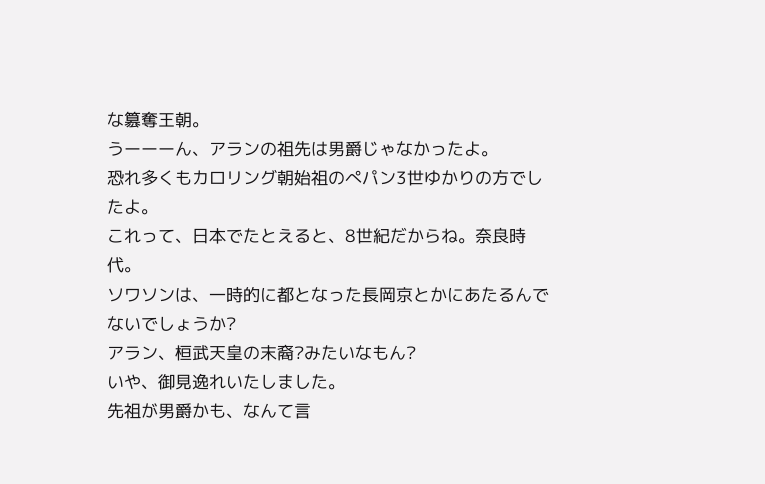な簒奪王朝。
うーーーん、アランの祖先は男爵じゃなかったよ。
恐れ多くもカロリング朝始祖のぺパン3世ゆかりの方でしたよ。
これって、日本でたとえると、8世紀だからね。奈良時代。
ソワソンは、一時的に都となった長岡京とかにあたるんでないでしょうか?
アラン、桓武天皇の末裔?みたいなもん?
いや、御見逸れいたしました。
先祖が男爵かも、なんて言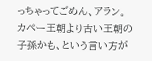っちゃってごめん、アラン。
カペー王朝より古い王朝の子孫かも、という言い方が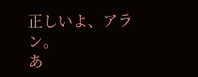正しいよ、アラン。
あ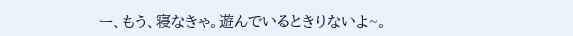ー、もう、寝なきゃ。遊んでいるときりないよ~。